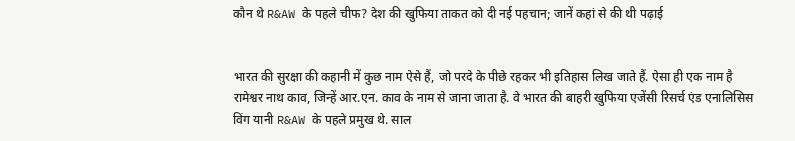कौन थे R&AW के पहले चीफ? देश की खुफिया ताकत को दी नई पहचान; जानें कहां से की थी पढ़ाई


भारत की सुरक्षा की कहानी में कुछ नाम ऐसे हैं, जो परदे के पीछे रहकर भी इतिहास लिख जाते हैं. ऐसा ही एक नाम है रामेश्वर नाथ काव, जिन्हें आर.एन. काव के नाम से जाना जाता है. वे भारत की बाहरी खुफिया एजेंसी रिसर्च एंड एनालिसिस विंग यानी R&AW के पहले प्रमुख थे. साल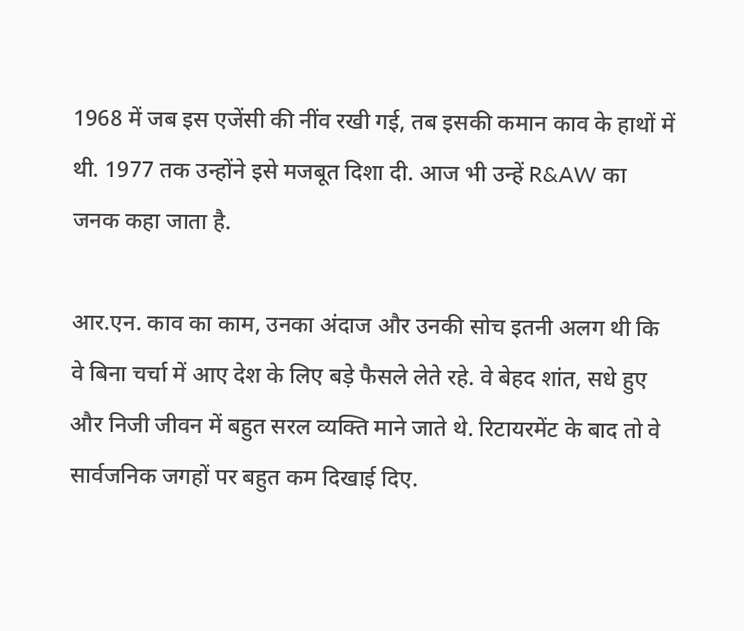1968 में जब इस एजेंसी की नींव रखी गई, तब इसकी कमान काव के हाथों में थी. 1977 तक उन्होंने इसे मजबूत दिशा दी. आज भी उन्हें R&AW का जनक कहा जाता है.

आर.एन. काव का काम, उनका अंदाज और उनकी सोच इतनी अलग थी कि वे बिना चर्चा में आए देश के लिए बड़े फैसले लेते रहे. वे बेहद शांत, सधे हुए और निजी जीवन में बहुत सरल व्यक्ति माने जाते थे. रिटायरमेंट के बाद तो वे सार्वजनिक जगहों पर बहुत कम दिखाई दिए.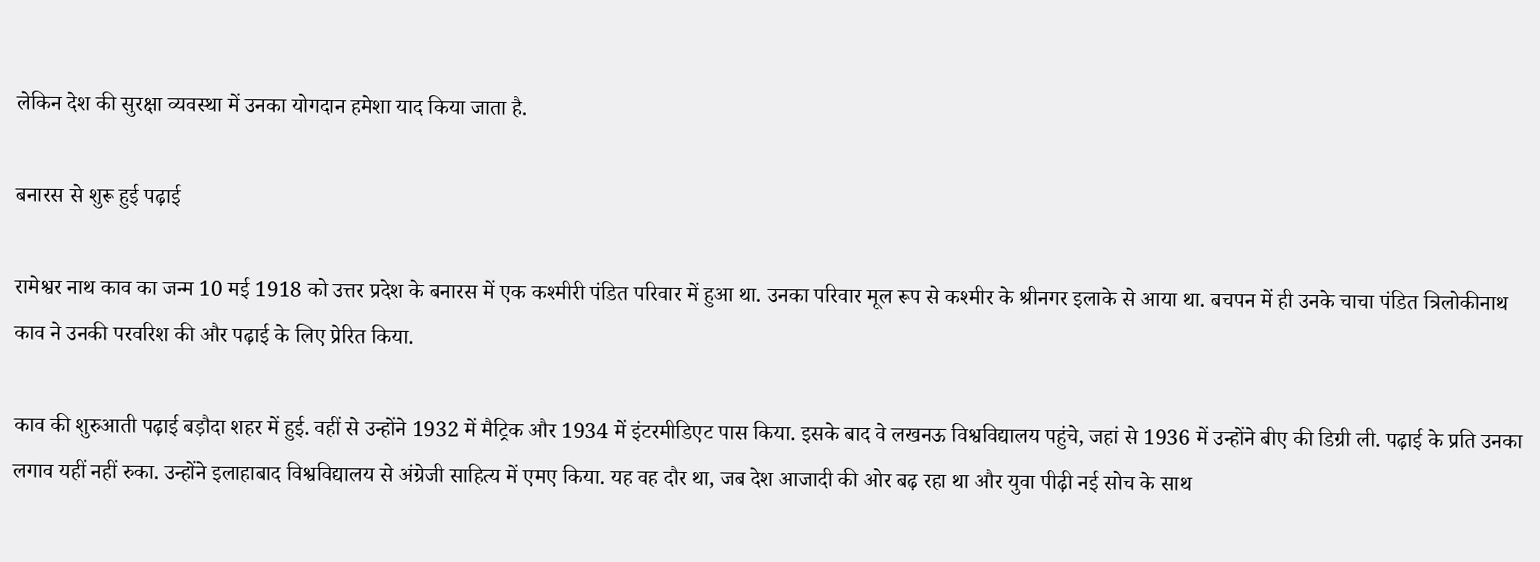लेकिन देश की सुरक्षा व्यवस्था में उनका योगदान हमेशा याद किया जाता है.

बनारस से शुरू हुई पढ़ाई

रामेश्वर नाथ काव का जन्म 10 मई 1918 को उत्तर प्रदेश के बनारस में एक कश्मीरी पंडित परिवार में हुआ था. उनका परिवार मूल रूप से कश्मीर के श्रीनगर इलाके से आया था. बचपन में ही उनके चाचा पंडित त्रिलोकीनाथ काव ने उनकी परवरिश की और पढ़ाई के लिए प्रेरित किया.

काव की शुरुआती पढ़ाई बड़ौदा शहर में हुई. वहीं से उन्होंने 1932 में मैट्रिक और 1934 में इंटरमीडिएट पास किया. इसके बाद वे लखनऊ विश्वविद्यालय पहुंचे, जहां से 1936 में उन्होंने बीए की डिग्री ली. पढ़ाई के प्रति उनका लगाव यहीं नहीं रुका. उन्होंने इलाहाबाद विश्वविद्यालय से अंग्रेजी साहित्य में एमए किया. यह वह दौर था, जब देश आजादी की ओर बढ़ रहा था और युवा पीढ़ी नई सोच के साथ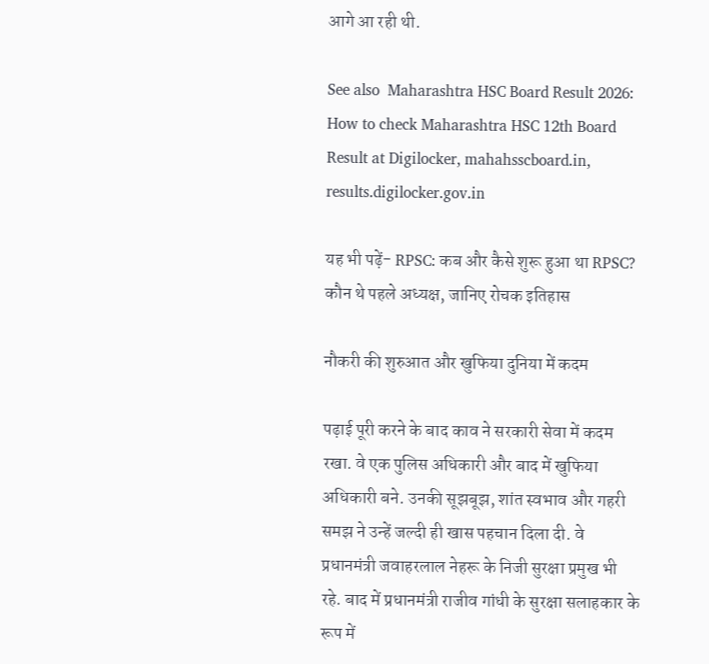आगे आ रही थी.

See also  Maharashtra HSC Board Result 2026: How to check Maharashtra HSC 12th Board Result at Digilocker, mahahsscboard.in, results.digilocker.gov.in

यह भी पढ़ें- RPSC: कब और कैसे शुरू हुआ था RPSC? कौन थे पहले अध्यक्ष, जानिए रोचक इतिहास

नौकरी की शुरुआत और खुफिया दुनिया में कदम

पढ़ाई पूरी करने के बाद काव ने सरकारी सेवा में कदम रखा. वे एक पुलिस अधिकारी और बाद में खुफिया अधिकारी बने. उनकी सूझबूझ, शांत स्वभाव और गहरी समझ ने उन्हें जल्दी ही खास पहचान दिला दी. वे प्रधानमंत्री जवाहरलाल नेहरू के निजी सुरक्षा प्रमुख भी रहे. बाद में प्रधानमंत्री राजीव गांधी के सुरक्षा सलाहकार के रूप में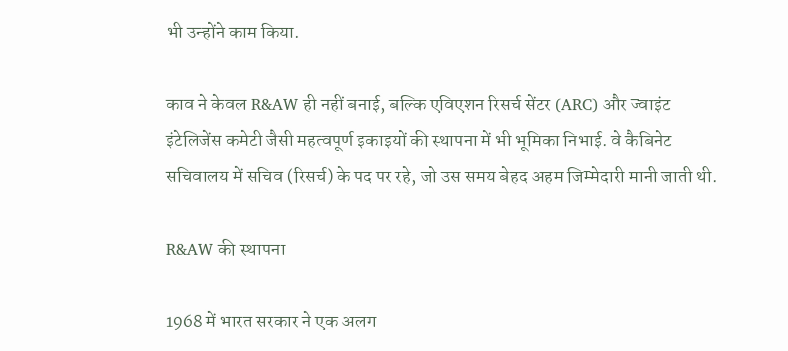भी उन्होंने काम किया.

काव ने केवल R&AW ही नहीं बनाई, बल्कि एविएशन रिसर्च सेंटर (ARC) और ज्वाइंट इंटेलिजेंस कमेटी जैसी महत्वपूर्ण इकाइयों की स्थापना में भी भूमिका निभाई. वे कैबिनेट सचिवालय में सचिव (रिसर्च) के पद पर रहे, जो उस समय बेहद अहम जिम्मेदारी मानी जाती थी.

R&AW की स्थापना

1968 में भारत सरकार ने एक अलग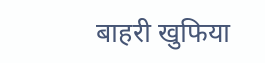बाहरी खुफिया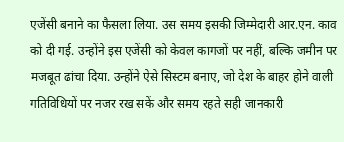एजेंसी बनाने का फैसला लिया. उस समय इसकी जिम्मेदारी आर.एन. काव को दी गई. उन्होंने इस एजेंसी को केवल कागजों पर नहीं, बल्कि जमीन पर मजबूत ढांचा दिया. उन्होंने ऐसे सिस्टम बनाए, जो देश के बाहर होने वाली गतिविधियों पर नजर रख सकें और समय रहते सही जानकारी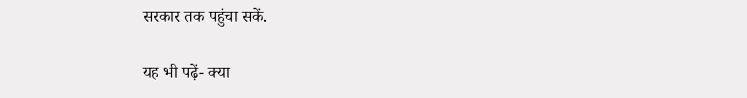सरकार तक पहुंचा सकें.

यह भी पढ़ें- क्या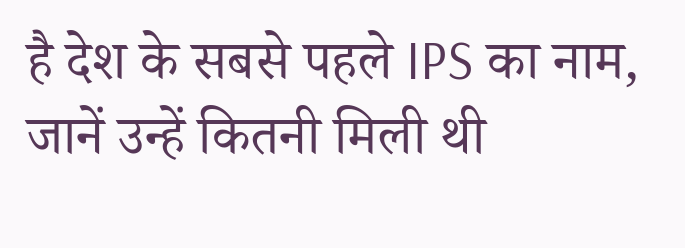है देश के सबसे पहले IPS का नाम, जानें उन्हें कितनी मिली थी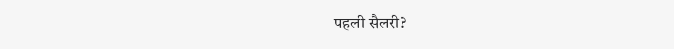पहली सैलरी?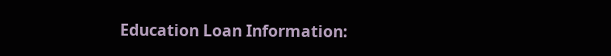Education Loan Information: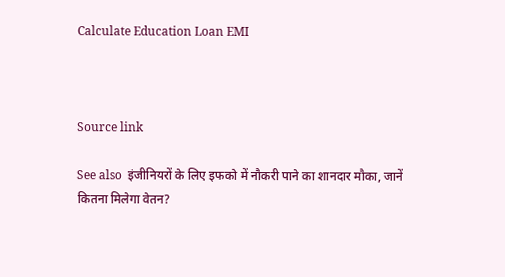Calculate Education Loan EMI



Source link

See also  इंजीनियरों के लिए इफको में नौकरी पाने का शानदार मौका, जानें कितना मिलेगा वेतन?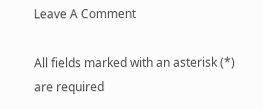Leave A Comment

All fields marked with an asterisk (*) are required